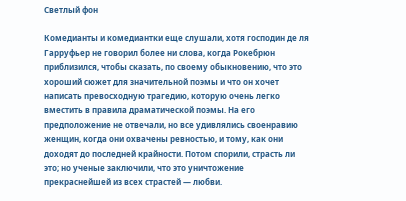Светлый фон

Комедианты и комедиантки еще слушали, хотя господин де ля Гарруфьер не говорил более ни слова, когда Рокебрюн приблизился, чтобы сказать, по своему обыкновению, что это хороший сюжет для значительной поэмы и что он хочет написать превосходную трагедию, которую очень легко вместить в правила драматической поэмы. На его предположение не отвечали, но все удивлялись своенравию женщин, когда они охвачены ревностью, и тому, как они доходят до последней крайности. Потом спорили, страсть ли это; но ученые заключили, что это уничтожение прекраснейшей из всех страстей — любви.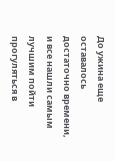До ужина еще оставалось достаточно времени, и все нашли самым лучшим пойти прогуляться в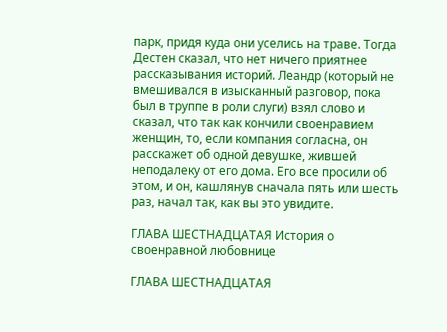парк, придя куда они уселись на траве. Тогда Дестен сказал, что нет ничего приятнее рассказывания историй. Леандр (который не вмешивался в изысканный разговор, пока был в труппе в роли слуги) взял слово и сказал, что так как кончили своенравием женщин, то, если компания согласна, он расскажет об одной девушке, жившей неподалеку от его дома. Его все просили об этом, и он, кашлянув сначала пять или шесть раз, начал так, как вы это увидите.

ГЛАВА ШЕСТНАДЦАТАЯ История о своенравной любовнице

ГЛАВА ШЕСТНАДЦАТАЯ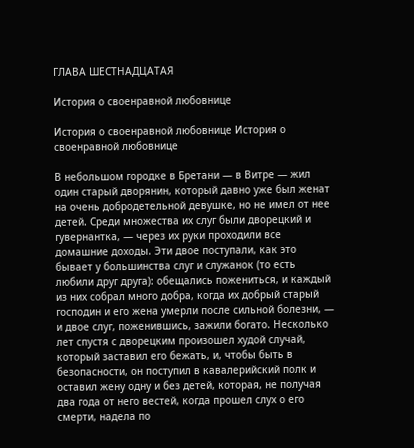ГЛАВА ШЕСТНАДЦАТАЯ

История о своенравной любовнице

История о своенравной любовнице История о своенравной любовнице

В небольшом городке в Бретани — в Витре — жил один старый дворянин, который давно уже был женат на очень добродетельной девушке, но не имел от нее детей. Среди множества их слуг были дворецкий и гувернантка, — через их руки проходили все домашние доходы. Эти двое поступали, как это бывает у большинства слуг и служанок (то есть любили друг друга): обещались пожениться, и каждый из них собрал много добра, когда их добрый старый господин и его жена умерли после сильной болезни, — и двое слуг, поженившись, зажили богато. Несколько лет спустя с дворецким произошел худой случай, который заставил его бежать, и, чтобы быть в безопасности, он поступил в кавалерийский полк и оставил жену одну и без детей, которая, не получая два года от него вестей, когда прошел слух о его смерти, надела по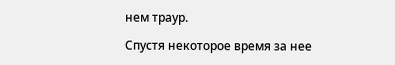нем траур.

Спустя некоторое время за нее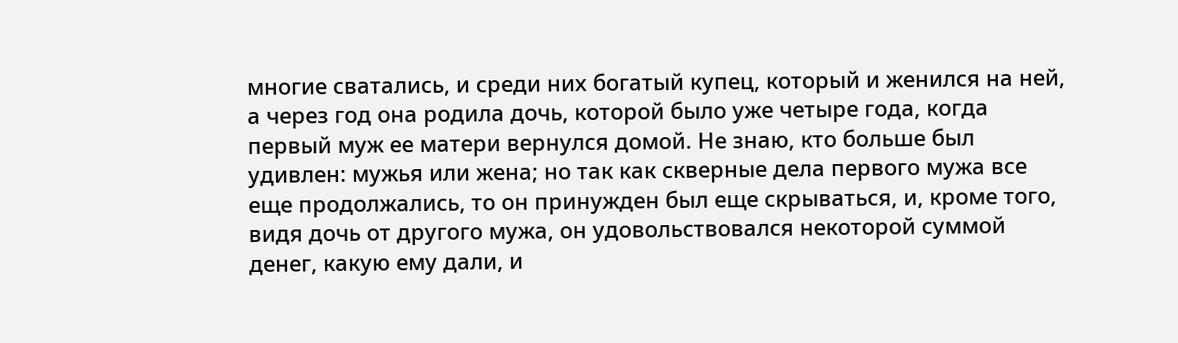многие сватались, и среди них богатый купец, который и женился на ней, а через год она родила дочь, которой было уже четыре года, когда первый муж ее матери вернулся домой. Не знаю, кто больше был удивлен: мужья или жена; но так как скверные дела первого мужа все еще продолжались, то он принужден был еще скрываться, и, кроме того, видя дочь от другого мужа, он удовольствовался некоторой суммой денег, какую ему дали, и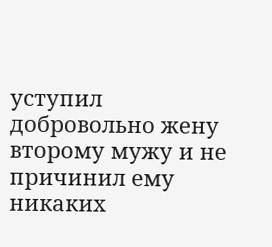уступил добровольно жену второму мужу и не причинил ему никаких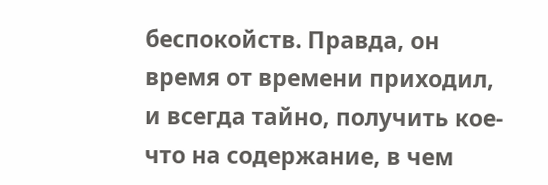беспокойств. Правда, он время от времени приходил, и всегда тайно, получить кое-что на содержание, в чем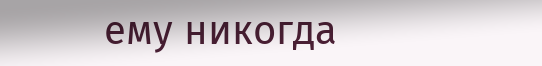ему никогда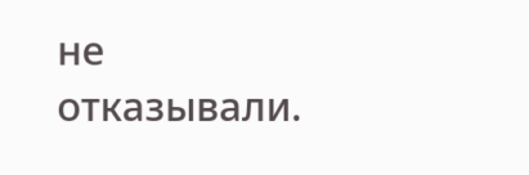не отказывали.